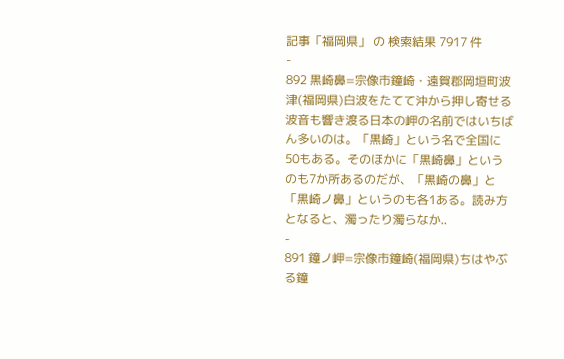記事「福岡県」 の 検索結果 7917 件
-
892 黒崎鼻=宗像市鐘崎・遠賀郡岡垣町波津(福岡県)白波をたてて沖から押し寄せる波音も響き渡る日本の岬の名前ではいちばん多いのは。「黒崎」という名で全国に50もある。そのほかに「黒崎鼻」というのも7か所あるのだが、「黒崎の鼻」と「黒崎ノ鼻」というのも各1ある。読み方となると、濁ったり濁らなか..
-
891 鐘ノ岬=宗像市鐘崎(福岡県)ちはやぶる鐘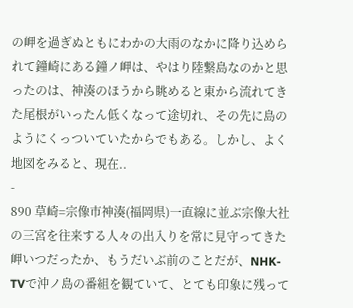の岬を過ぎぬともにわかの大雨のなかに降り込められて鐘崎にある鐘ノ岬は、やはり陸繋島なのかと思ったのは、神湊のほうから眺めると東から流れてきた尾根がいったん低くなって途切れ、その先に島のようにくっついていたからでもある。しかし、よく地図をみると、現在..
-
890 草崎=宗像市神湊(福岡県)一直線に並ぶ宗像大社の三宮を往来する人々の出入りを常に見守ってきた岬いつだったか、もうだいぶ前のことだが、NHK-TVで沖ノ島の番組を観ていて、とても印象に残って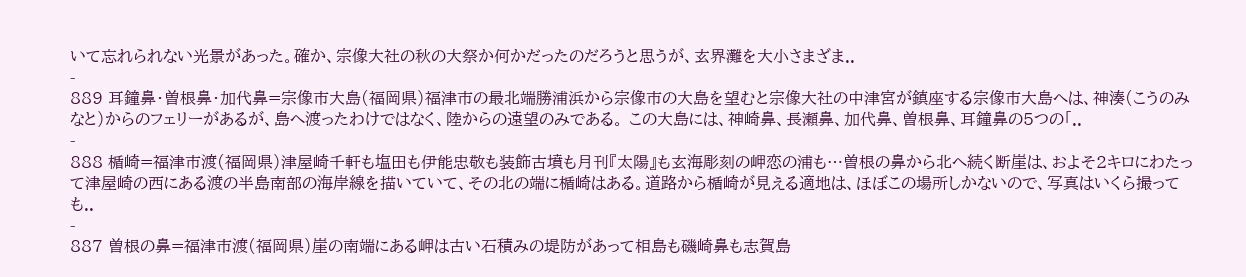いて忘れられない光景があった。確か、宗像大社の秋の大祭か何かだったのだろうと思うが、玄界灘を大小さまざま..
-
889 耳鐘鼻・曽根鼻・加代鼻=宗像市大島(福岡県)福津市の最北端勝浦浜から宗像市の大島を望むと宗像大社の中津宮が鎮座する宗像市大島へは、神湊(こうのみなと)からのフェリーがあるが、島へ渡ったわけではなく、陸からの遠望のみである。 この大島には、神崎鼻、長瀬鼻、加代鼻、曽根鼻、耳鐘鼻の5つの「..
-
888 楯崎=福津市渡(福岡県)津屋崎千軒も塩田も伊能忠敬も装飾古墳も月刊『太陽』も玄海彫刻の岬恋の浦も…曽根の鼻から北へ続く断崖は、およそ2キロにわたって津屋崎の西にある渡の半島南部の海岸線を描いていて、その北の端に楯崎はある。道路から楯崎が見える適地は、ほぼこの場所しかないので、写真はいくら撮っても..
-
887 曽根の鼻=福津市渡(福岡県)崖の南端にある岬は古い石積みの堤防があって相島も磯崎鼻も志賀島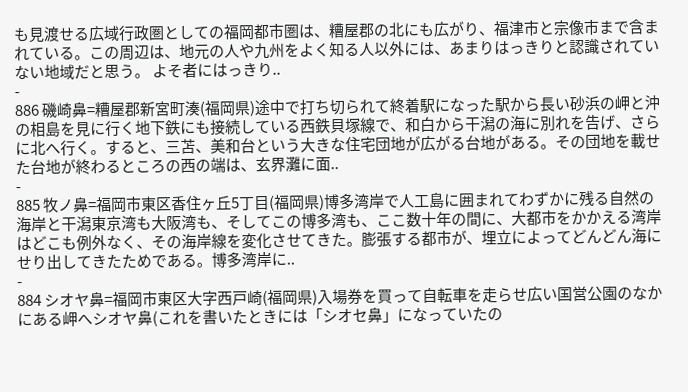も見渡せる広域行政圏としての福岡都市圏は、糟屋郡の北にも広がり、福津市と宗像市まで含まれている。この周辺は、地元の人や九州をよく知る人以外には、あまりはっきりと認識されていない地域だと思う。 よそ者にはっきり..
-
886 磯崎鼻=糟屋郡新宮町湊(福岡県)途中で打ち切られて終着駅になった駅から長い砂浜の岬と沖の相島を見に行く地下鉄にも接続している西鉄貝塚線で、和白から干潟の海に別れを告げ、さらに北へ行く。すると、三苫、美和台という大きな住宅団地が広がる台地がある。その団地を載せた台地が終わるところの西の端は、玄界灘に面..
-
885 牧ノ鼻=福岡市東区香住ヶ丘5丁目(福岡県)博多湾岸で人工島に囲まれてわずかに残る自然の海岸と干潟東京湾も大阪湾も、そしてこの博多湾も、ここ数十年の間に、大都市をかかえる湾岸はどこも例外なく、その海岸線を変化させてきた。膨張する都市が、埋立によってどんどん海にせり出してきたためである。博多湾岸に..
-
884 シオヤ鼻=福岡市東区大字西戸崎(福岡県)入場券を買って自転車を走らせ広い国営公園のなかにある岬へシオヤ鼻(これを書いたときには「シオセ鼻」になっていたの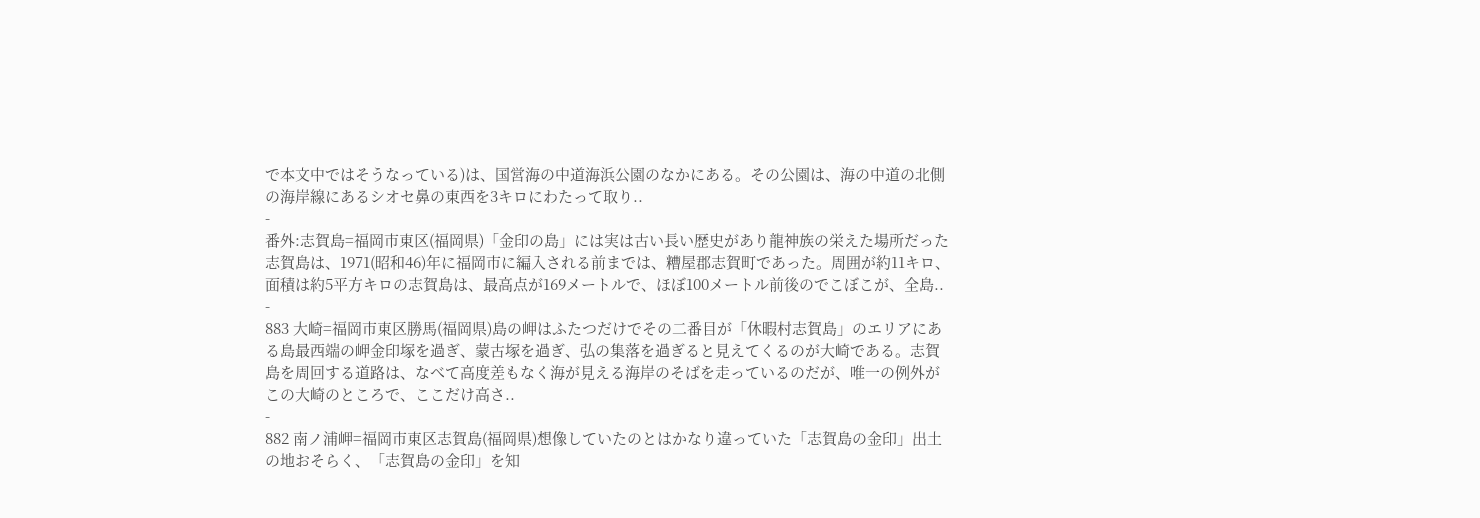で本文中ではそうなっている)は、国営海の中道海浜公園のなかにある。その公園は、海の中道の北側の海岸線にあるシオセ鼻の東西を3キロにわたって取り..
-
番外:志賀島=福岡市東区(福岡県)「金印の島」には実は古い長い歴史があり龍神族の栄えた場所だった志賀島は、1971(昭和46)年に福岡市に編入される前までは、糟屋郡志賀町であった。周囲が約11キロ、面積は約5平方キロの志賀島は、最高点が169メートルで、ほぼ100メートル前後のでこぼこが、全島..
-
883 大崎=福岡市東区勝馬(福岡県)島の岬はふたつだけでその二番目が「休暇村志賀島」のエリアにある島最西端の岬金印塚を過ぎ、蒙古塚を過ぎ、弘の集落を過ぎると見えてくるのが大崎である。志賀島を周回する道路は、なべて高度差もなく海が見える海岸のそばを走っているのだが、唯一の例外がこの大崎のところで、ここだけ高さ..
-
882 南ノ浦岬=福岡市東区志賀島(福岡県)想像していたのとはかなり違っていた「志賀島の金印」出土の地おそらく、「志賀島の金印」を知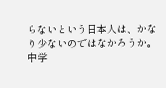らないという日本人は、かなり少ないのではなかろうか。中学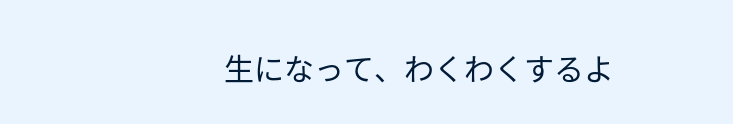生になって、わくわくするよ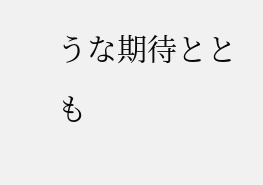うな期待ととも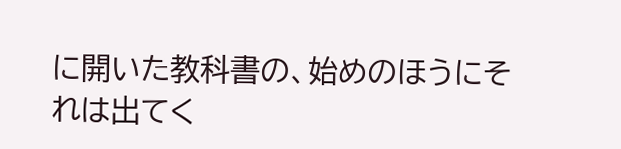に開いた教科書の、始めのほうにそれは出てく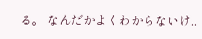る。 なんだかよくわからないけ..